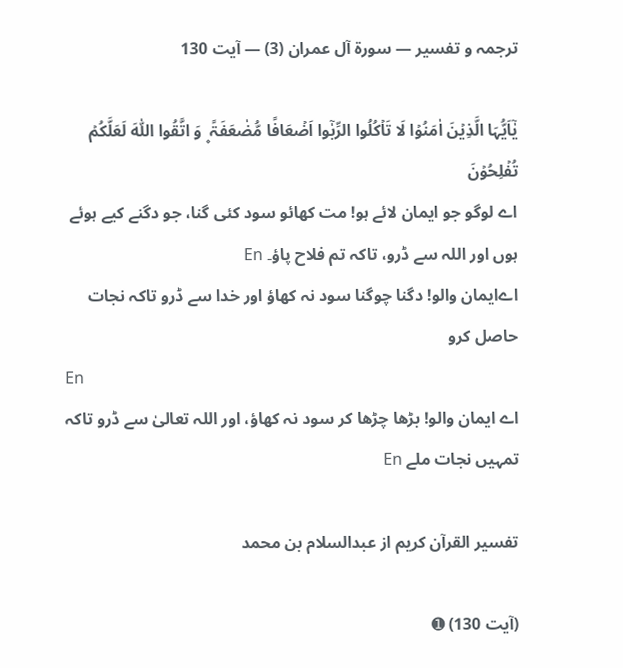ترجمہ و تفسیر — سورۃ آل عمران (3) — آیت 130

یٰۤاَیُّہَا الَّذِیۡنَ اٰمَنُوۡا لَا تَاۡکُلُوا الرِّبٰۤوا اَضۡعَافًا مُّضٰعَفَۃً ۪ وَ اتَّقُوا اللّٰہَ لَعَلَّکُمۡ تُفۡلِحُوۡنَ
اے لوگو جو ایمان لائے ہو! مت کھائو سود کئی گنا، جو دگنے کیے ہوئے ہوں اور اللہ سے ڈرو، تاکہ تم فلاح پاؤ۔ En
اےایمان والو! دگنا چوگنا سود نہ کھاؤ اور خدا سے ڈرو تاکہ نجات حاصل کرو
En
اے ایمان والو! بڑھا چڑھا کر سود نہ کھاؤ، اور اللہ تعالیٰ سے ڈرو تاکہ تمہیں نجات ملے En

تفسیر القرآن کریم از عبدالسلام بن محمد

(آیت 130) ➊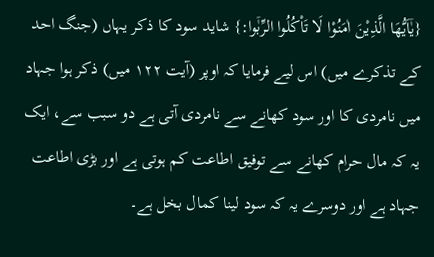{يٰۤاَيُّهَا الَّذِيْنَ اٰمَنُوْا لَا تَاْكُلُوا الرِّبٰۤوا:} شاید سود کا ذکر یہاں (جنگ احد کے تذکرے میں) اس لیے فرمایا کہ اوپر (آیت ۱۲۲ میں) ذکر ہوا جہاد میں نامردی کا اور سود کھانے سے نامردی آتی ہے دو سبب سے، ایک یہ کہ مال حرام کھانے سے توفیق اطاعت کم ہوتی ہے اور بڑی اطاعت جہاد ہے اور دوسرے یہ کہ سود لینا کمال بخل ہے۔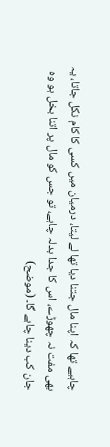چاہیے تھا کہ اپنا مال جتنا دیا تھا لے لیتا، درمیان میں کسی کا کام نکل جاتا، یہ بھی مفت نہ چھوڑے، اس کا جدا بدلہ چاہے، تو جس کو مال پر اتنا بخل ہو وہ جان کب دینا چاہے گا۔ (موضح)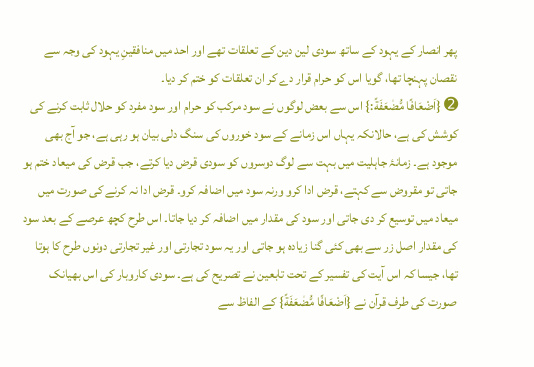پھر انصار کے یہود کے ساتھ سودی لین دین کے تعلقات تھے اور احد میں منافقینِ یہود کی وجہ سے نقصان پہنچا تھا، گویا اس کو حرام قرار دے کر ان تعلقات کو ختم کر دیا۔
➋ {اَضْعَافًا مُّضٰعَفَةً:} اس سے بعض لوگوں نے سود مرکب کو حرام اور سود مفرد کو حلال ثابت کرنے کی کوشش کی ہے، حالانکہ یہاں اس زمانے کے سود خوروں کی سنگ دلی بیان ہو رہی ہے، جو آج بھی موجود ہے۔ زمانۂ جاہلیت میں بہت سے لوگ دوسروں کو سودی قرض دیا کرتے، جب قرض کی میعاد ختم ہو جاتی تو مقروض سے کہتے، قرض ادا کرو ورنہ سود میں اضافہ کرو۔ قرض ادا نہ کرنے کی صورت میں میعاد میں توسیع کر دی جاتی اور سود کی مقدار میں اضافہ کر دیا جاتا۔ اس طرح کچھ عرصے کے بعد سود کی مقدار اصل زر سے بھی کئی گنا زیادہ ہو جاتی اور یہ سود تجارتی اور غیر تجارتی دونوں طرح کا ہوتا تھا، جیسا کہ اس آیت کی تفسیر کے تحت تابعین نے تصریح کی ہے۔ سودی کاروبار کی اس بھیانک صورت کی طرف قرآن نے {اَضْعَافًا مُّضٰعَفَةً} کے الفاظ سے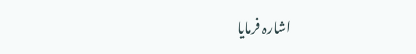اشارہ فرمایا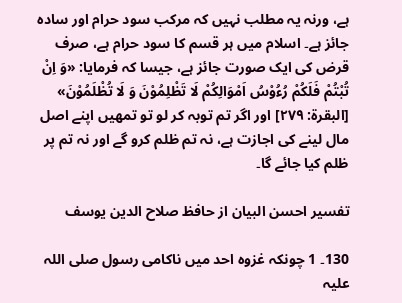ہے، ورنہ یہ مطلب نہیں کہ مرکب سود حرام اور سادہ جائز ہے۔ اسلام میں ہر قسم کا سود حرام ہے، صرف قرض کی ایک صورت جائز ہے، جیسا کہ فرمایا: «وَ اِنْ تُبْتُمْ فَلَكُمْ رُءُوْسُ اَمْوَالِكُمْ لَا تَظْلِمُوْنَ وَ لَا تُظْلَمُوْنَ»  [البقرۃ: ۲۷۹] اور اگر تم توبہ کر لو تو تمھیں اپنے اصل مال لینے کی اجازت ہے، نہ تم ظلم کرو گے اور نہ تم پر ظلم کیا جائے گا۔

تفسیر احسن البیان از حافظ صلاح الدین یوسف

130۔ 1 چونکہ غزوہ احد میں ناکامی رسول صلی اللہ علیہ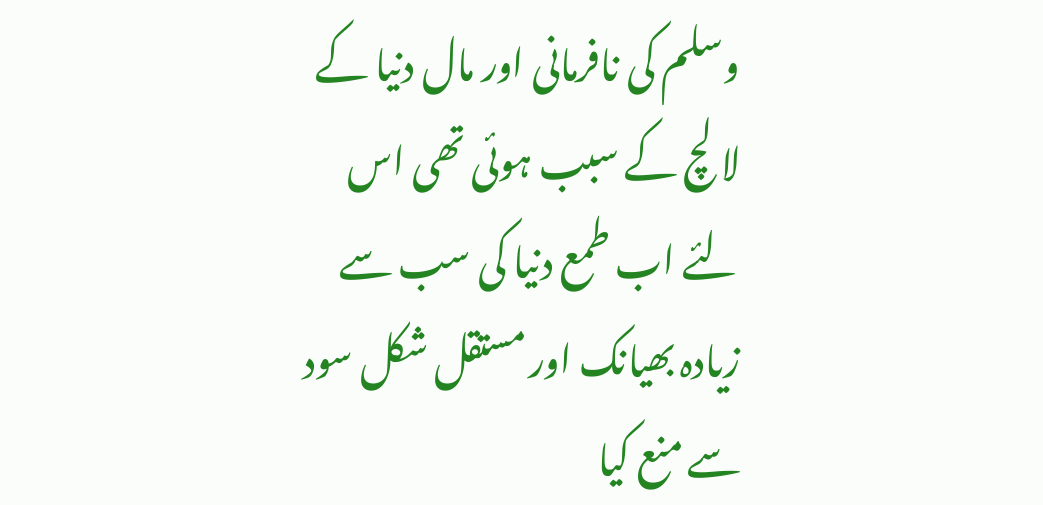وسلم کی نافرمانی اور مال دنیا کے لا لچ کے سبب ہوئی تھی اس لئے اب طمع دنیا کی سب سے زیادہ بھیانک اور مستقل شکل سود سے منع کیا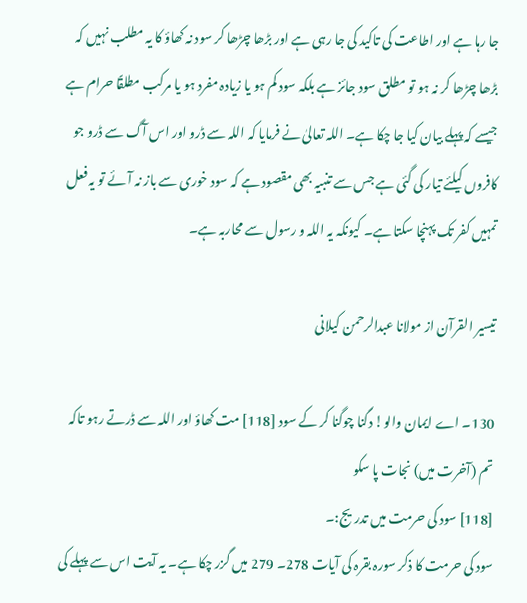جا رہا ہے اور اطاعت کی تاکید کی جا رہی ہے اور بڑھا چڑھا کر سود نہ کھاؤ کا یہ مطلب نہیں کہ بڑھا چڑھا کر نہ ہو تو مطلق سود جائز ہے بلکہ سود کم ہو یا زیادہ مفرد ہو یا مرکب مطلقًا حرام ہے جیسے کہ پہلے بیان کیا جا چکا ہے۔ اللہ تعالیٰ نے فرمایا کہ اللہ سے ڈرو اور اس آگ سے ڈرو جو کافروں کیلئے تیار کی گئی ہے جس سے تنبیہ بھی مقصود ہے کہ سود خوری سے باز نہ آئے تو یہ فعل تمہیں کفر تک پہنچا سکتا ہے۔ کیونکہ یہ اللہ و رسول سے محاربہ ہے۔

تيسير القرآن از مولانا عبدالرحمن کیلانی

130۔ اے ایمان والو! دگنا چوگنا کر کے سود [118] مت کھاؤ اور اللہ سے ڈرتے رہو تاکہ تم (آخرت میں) نجات پا سکو
[118] سود کی حرمت میں تدریج:۔
سود کی حرمت کا ذکر سورہ بقرہ کی آیات 278۔ 279 میں گزر چکا ہے۔ یہ آیت اس سے پہلے کی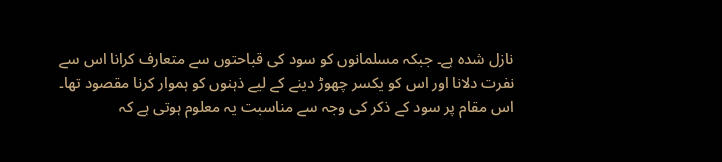نازل شدہ ہے۔ جبکہ مسلمانوں کو سود کی قباحتوں سے متعارف کرانا اس سے نفرت دلانا اور اس کو یکسر چھوڑ دینے کے لیے ذہنوں کو ہموار کرنا مقصود تھا۔ اس مقام پر سود کے ذکر کی وجہ سے مناسبت یہ معلوم ہوتی ہے کہ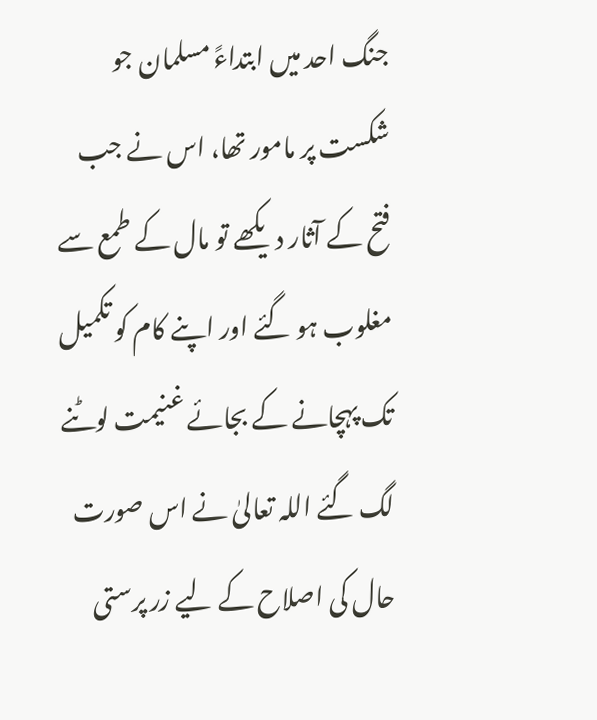جنگ احد میں ابتداءً مسلمان جو شکست پر مامور تھا، اس نے جب فتح کے آثار دیکھے تو مال کے طمع سے مغلوب ہو گئے اور اپنے کام کو تکمیل تک پہچانے کے بجائے غنیمت لوٹنے لگ گئے اللہ تعالیٰ نے اس صورت حال کی اصلاح کے لیے زر پرستی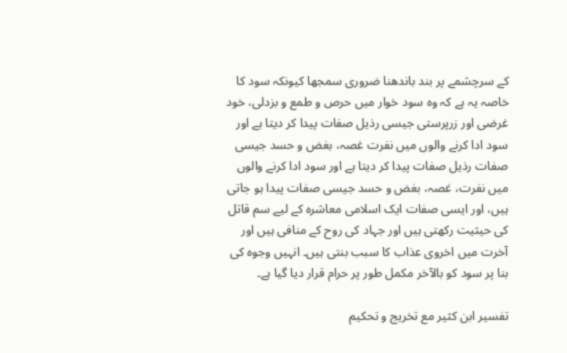کے سرچشمے پر بند باندھنا ضروری سمجھا کیونکہ سود کا خاصہ یہ ہے کہ وہ سود خوار میں حرص و طمع و بزدلی، خود غرضی اور زرپرستی جیسی رذیل صفات پیدا کر دیتا ہے اور سود ادا کرنے والوں میں نفرت غصہ، بغض و حسد جیسی صفات رذیل صفات پیدا کر دیتا ہے اور سود ادا کرنے والوں میں نفرت، غصہ، بغض و حسد جیسی صفات پیدا ہو جاتی ہیں، اور ایسی صفات ایک اسلامی معاشرہ کے لیے سم قاتل کی حیثیت رکھتی ہیں اور جہاد کی روح کے منافی ہیں اور آخرت میں اخروی عذاب کا سبب بنتی ہیں۔ انہیں وجوہ کی بنا پر سود کو بالآخر مکمل طور پر حرام قرار دیا گیا ہے۔

تفسیر ابن کثیر مع تخریج و تحکیم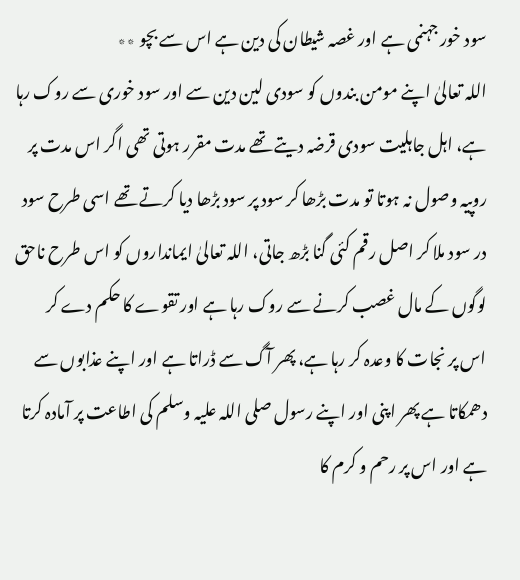سود خور جہنمی ہے اور غصہ شیطان کی دین ہے اس سے بچو ٭٭
اللہ تعالیٰ اپنے مومن بندوں کو سودی لین دین سے اور سود خوری سے روک رہا ہے، اہل جاہلیت سودی قرضہ دیتے تھے مدت مقرر ہوتی تھی اگر اس مدت پر روپیہ وصول نہ ہوتا تو مدت بڑھا کر سود پر سود بڑھا دیا کرتے تھے اسی طرح سود در سود ملا کر اصل رقم کئی گنا بڑھ جاتی، اللہ تعالیٰ ایمانداروں کو اس طرح ناحق لوگوں کے مال غصب کرنے سے روک رہا ہے اور تقوے کا حکم دے کر اس پر نجات کا وعدہ کر رہا ہے، پھر آگ سے ڈراتا ہے اور اپنے عذابوں سے دھمکاتا ہے پھر اپنی اور اپنے رسول صلی اللہ علیہ وسلم کی اطاعت پر آمادہ کرتا ہے اور اس پر رحم و کرم کا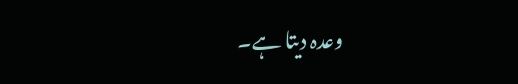وعدہ دیتا ہے۔